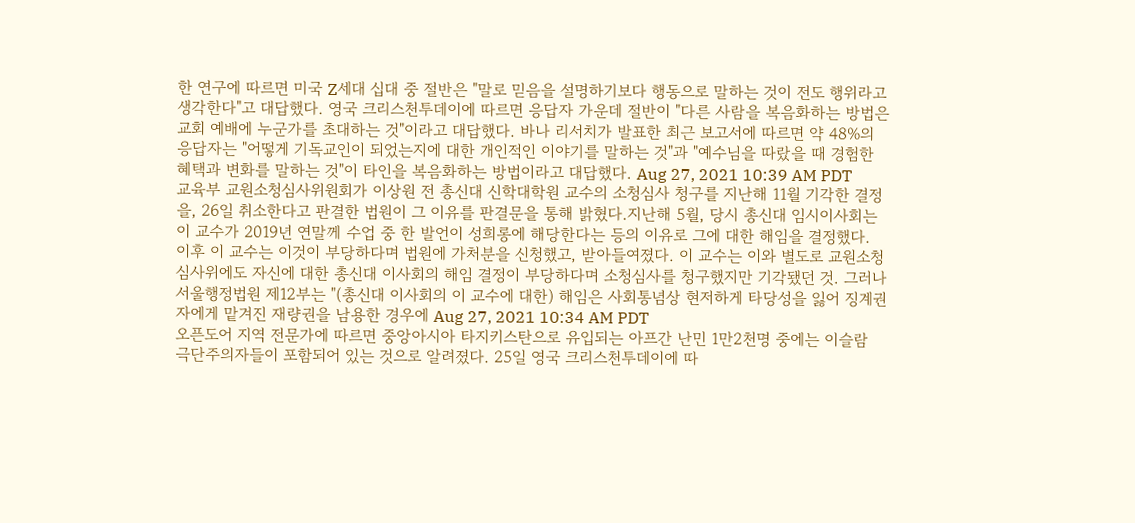한 연구에 따르면 미국 Z세대 십대 중 절반은 "말로 믿음을 설명하기보다 행동으로 말하는 것이 전도 행위라고 생각한다"고 대답했다. 영국 크리스천투데이에 따르면 응답자 가운데 절반이 "다른 사람을 복음화하는 방법은 교회 예배에 누군가를 초대하는 것"이라고 대답했다. 바나 리서치가 발표한 최근 보고서에 따르면 약 48%의 응답자는 "어떻게 기독교인이 되었는지에 대한 개인적인 이야기를 말하는 것"과 "예수님을 따랐을 때 경험한 혜택과 변화를 말하는 것"이 타인을 복음화하는 방법이라고 대답했다. Aug 27, 2021 10:39 AM PDT
교육부 교원소청심사위원회가 이상원 전 총신대 신학대학원 교수의 소청심사 청구를 지난해 11월 기각한 결정을, 26일 취소한다고 판결한 법원이 그 이유를 판결문을 통해 밝혔다.지난해 5월, 당시 총신대 임시이사회는 이 교수가 2019년 연말께 수업 중 한 발언이 성희롱에 해당한다는 등의 이유로 그에 대한 해임을 결정했다. 이후 이 교수는 이것이 부당하다며 법원에 가처분을 신청했고, 받아들여졌다. 이 교수는 이와 별도로 교원소청심사위에도 자신에 대한 총신대 이사회의 해임 결정이 부당하다며 소청심사를 청구했지만 기각됐던 것. 그러나 서울행정법원 제12부는 "(총신대 이사회의 이 교수에 대한) 해임은 사회통념상 현저하게 타당성을 잃어 징계권자에게 맡겨진 재량권을 남용한 경우에 Aug 27, 2021 10:34 AM PDT
오픈도어 지역 전문가에 따르면 중앙아시아 타지키스탄으로 유입되는 아프간 난민 1만2천명 중에는 이슬람 극단주의자들이 포함되어 있는 것으로 알려졌다. 25일 영국 크리스천투데이에 따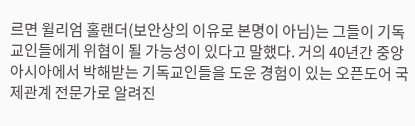르면 윌리엄 홀랜더(보안상의 이유로 본명이 아님)는 그들이 기독교인들에게 위협이 될 가능성이 있다고 말했다. 거의 40년간 중앙아시아에서 박해받는 기독교인들을 도운 경험이 있는 오픈도어 국제관계 전문가로 알려진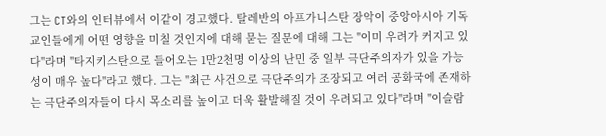그는 CT와의 인터뷰에서 이같이 경고했다. 탈레반의 아프가니스탄 장악이 중앙아시아 기독교인들에게 어떤 영향을 미칠 것인지에 대해 묻는 질문에 대해 그는 "이미 우려가 커지고 있다"라며 "타지키스탄으로 들어오는 1만2천명 이상의 난민 중 일부 극단주의자가 있을 가능성이 매우 높다"라고 했다. 그는 "최근 사건으로 극단주의가 조장되고 여러 공화국에 존재하는 극단주의자들이 다시 목소리를 높이고 더욱 활발해질 것이 우려되고 있다"라며 "이슬람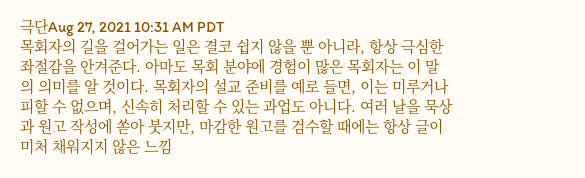극단Aug 27, 2021 10:31 AM PDT
목회자의 길을 걸어가는 일은 결코 쉽지 않을 뿐 아니라, 항상 극심한 좌절감을 안겨준다. 아마도 목회 분야에 경험이 많은 목회자는 이 말의 의미를 알 것이다. 목회자의 설교 준비를 예로 들면, 이는 미루거나 피할 수 없으며, 신속히 처리할 수 있는 과업도 아니다. 여러 날을 묵상과 원고 작성에 쏟아 붓지만, 마감한 원고를 검수할 때에는 항상 글이 미처 채워지지 않은 느낌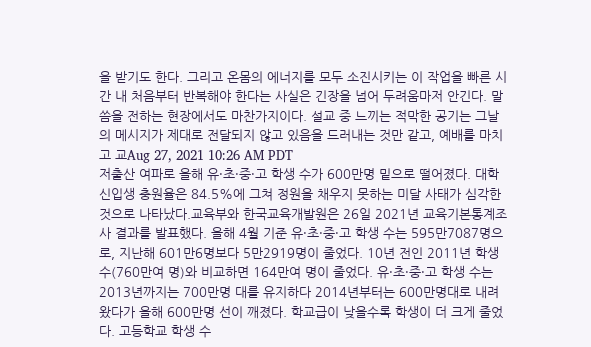을 받기도 한다. 그리고 온몸의 에너지를 모두 소진시키는 이 작업을 빠른 시간 내 처음부터 반복해야 한다는 사실은 긴장을 넘어 두려움마저 안긴다. 말씀을 전하는 현장에서도 마찬가지이다. 설교 중 느끼는 적막한 공기는 그날의 메시지가 제대로 전달되지 않고 있음을 드러내는 것만 같고, 예배를 마치고 교Aug 27, 2021 10:26 AM PDT
저출산 여파로 올해 유·초·중·고 학생 수가 600만명 밑으로 떨어졌다. 대학 신입생 충원율은 84.5%에 그쳐 정원을 채우지 못하는 미달 사태가 심각한 것으로 나타났다.교육부와 한국교육개발원은 26일 2021년 교육기본통계조사 결과를 발표했다. 올해 4월 기준 유·초·중·고 학생 수는 595만7087명으로, 지난해 601만6명보다 5만2919명이 줄었다. 10년 전인 2011년 학생 수(760만여 명)와 비교하면 164만여 명이 줄었다. 유·초·중·고 학생 수는 2013년까지는 700만명 대를 유지하다 2014년부터는 600만명대로 내려왔다가 올해 600만명 선이 깨졌다. 학교급이 낮을수록 학생이 더 크게 줄었다. 고등학교 학생 수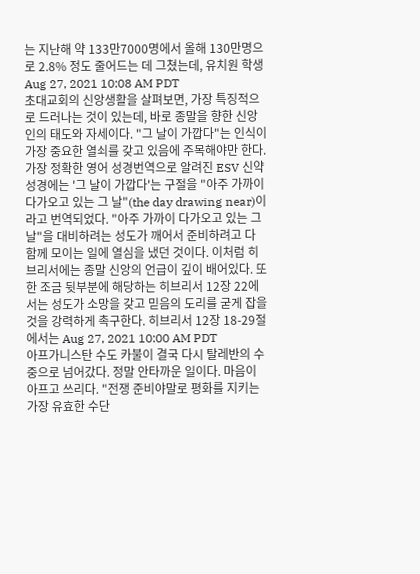는 지난해 약 133만7000명에서 올해 130만명으로 2.8% 정도 줄어드는 데 그쳤는데, 유치원 학생 Aug 27, 2021 10:08 AM PDT
초대교회의 신앙생활을 살펴보면, 가장 특징적으로 드러나는 것이 있는데, 바로 종말을 향한 신앙인의 태도와 자세이다. "그 날이 가깝다"는 인식이 가장 중요한 열쇠를 갖고 있음에 주목해야만 한다. 가장 정확한 영어 성경번역으로 알려진 ESV 신약성경에는 '그 날이 가깝다'는 구절을 "아주 가까이 다가오고 있는 그 날"(the day drawing near)이라고 번역되었다. "아주 가까이 다가오고 있는 그 날"을 대비하려는 성도가 깨어서 준비하려고 다 함께 모이는 일에 열심을 냈던 것이다. 이처럼 히브리서에는 종말 신앙의 언급이 깊이 배어있다. 또한 조금 뒷부분에 해당하는 히브리서 12장 22에서는 성도가 소망을 갖고 믿음의 도리를 굳게 잡을 것을 강력하게 촉구한다. 히브리서 12장 18-29절에서는 Aug 27, 2021 10:00 AM PDT
아프가니스탄 수도 카불이 결국 다시 탈레반의 수중으로 넘어갔다. 정말 안타까운 일이다. 마음이 아프고 쓰리다. "전쟁 준비야말로 평화를 지키는 가장 유효한 수단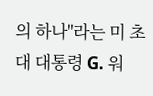의 하나"라는 미 초대 대통령 G. 워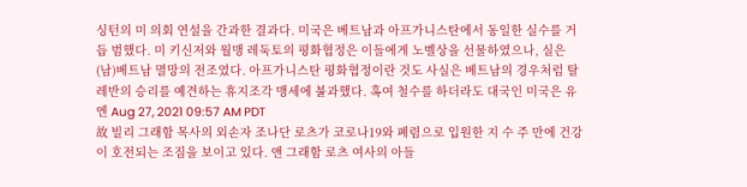싱턴의 미 의회 연설을 간과한 결과다. 미국은 베트남과 아프가니스탄에서 동일한 실수를 거듭 범했다. 미 키신저와 월맹 레둑토의 평화협정은 이들에게 노벨상을 선물하였으나, 실은 (남)베트남 멸망의 전조였다. 아프가니스탄 평화협정이란 것도 사실은 베트남의 경우처럼 탈레반의 승리를 예견하는 휴지조각 맹세에 불과했다. 혹여 철수를 하더라도 대국인 미국은 유엔 Aug 27, 2021 09:57 AM PDT
故 빌리 그래함 목사의 외손자 조나단 로츠가 코로나19와 폐렴으로 입원한 지 수 주 만에 건강이 호전되는 조짐을 보이고 있다. 앤 그래함 로츠 여사의 아들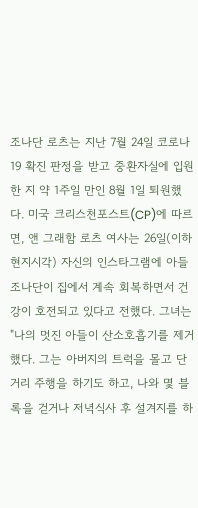조나단 로츠는 지난 7월 24일 코로나19 확진 판정을 받고 중환자실에 입원한 지 약 1주일 만인 8월 1일 퇴원했다. 미국 크리스천포스트(CP)에 따르면, 앤 그래함 로츠 여사는 26일(이하 현지시각) 자신의 인스타그램에 아들 조나단이 집에서 계속 회복하면서 건강이 호전되고 있다고 전했다. 그녀는 "나의 멋진 아들이 산소호흡기를 제거했다. 그는 아버지의 트럭을 몰고 단거리 주행을 하기도 하고, 나와 몇 블록을 걷거나 저녁식사 후 설겨지를 하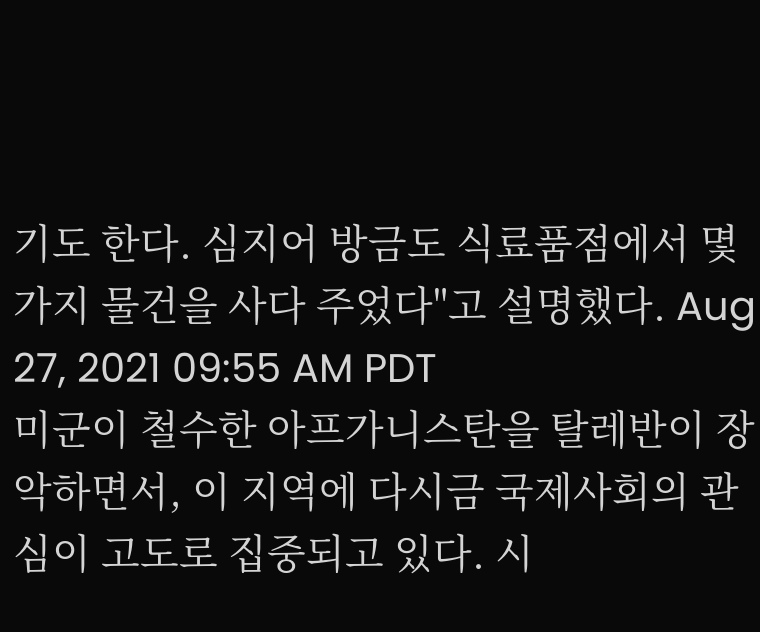기도 한다. 심지어 방금도 식료품점에서 몇 가지 물건을 사다 주었다"고 설명했다. Aug 27, 2021 09:55 AM PDT
미군이 철수한 아프가니스탄을 탈레반이 장악하면서, 이 지역에 다시금 국제사회의 관심이 고도로 집중되고 있다. 시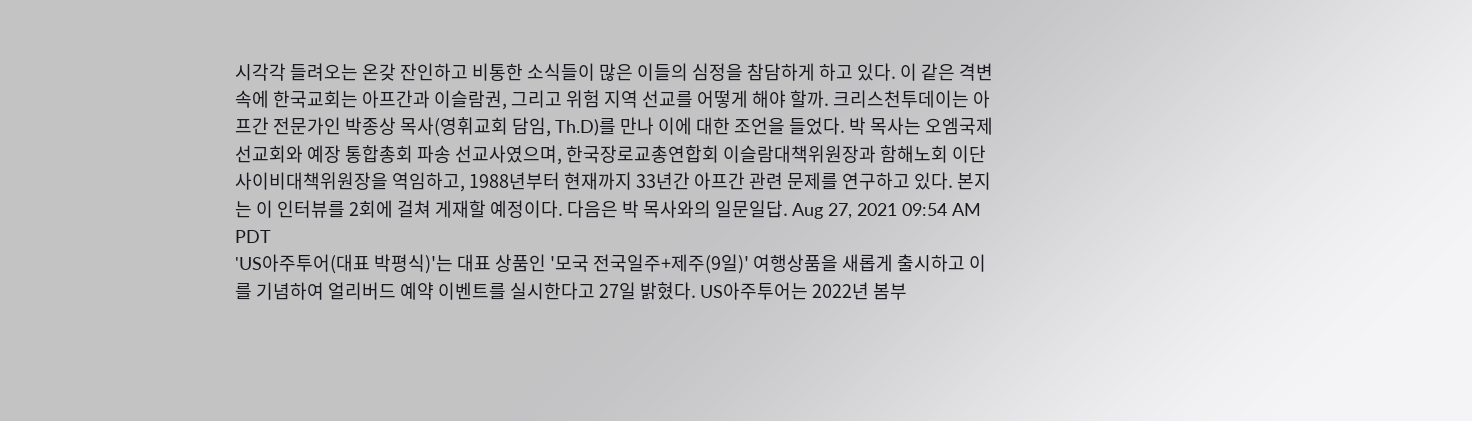시각각 들려오는 온갖 잔인하고 비통한 소식들이 많은 이들의 심정을 참담하게 하고 있다. 이 같은 격변 속에 한국교회는 아프간과 이슬람권, 그리고 위험 지역 선교를 어떻게 해야 할까. 크리스천투데이는 아프간 전문가인 박종상 목사(영휘교회 담임, Th.D)를 만나 이에 대한 조언을 들었다. 박 목사는 오엠국제선교회와 예장 통합총회 파송 선교사였으며, 한국장로교총연합회 이슬람대책위원장과 함해노회 이단사이비대책위원장을 역임하고, 1988년부터 현재까지 33년간 아프간 관련 문제를 연구하고 있다. 본지는 이 인터뷰를 2회에 걸쳐 게재할 예정이다. 다음은 박 목사와의 일문일답. Aug 27, 2021 09:54 AM PDT
'US아주투어(대표 박평식)'는 대표 상품인 '모국 전국일주+제주(9일)' 여행상품을 새롭게 출시하고 이를 기념하여 얼리버드 예약 이벤트를 실시한다고 27일 밝혔다. US아주투어는 2022년 봄부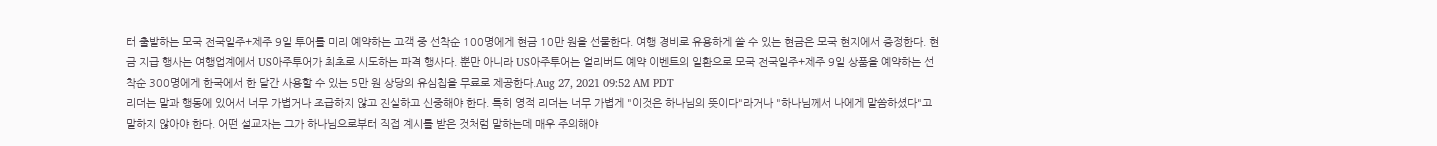터 출발하는 모국 전국일주+제주 9일 투어를 미리 예약하는 고객 중 선착순 100명에게 현금 10만 원을 선물한다. 여행 경비로 유용하게 쓸 수 있는 현금은 모국 현지에서 증정한다. 현금 지급 행사는 여행업계에서 US아주투어가 최초로 시도하는 파격 행사다. 뿐만 아니라 US아주투어는 얼리버드 예약 이벤트의 일환으로 모국 전국일주+제주 9일 상품을 예약하는 선착순 300명에게 한국에서 한 달간 사용할 수 있는 5만 원 상당의 유심칩을 무료로 제공한다.Aug 27, 2021 09:52 AM PDT
리더는 말과 행동에 있어서 너무 가볍거나 조급하지 않고 진실하고 신중해야 한다. 특히 영적 리더는 너무 가볍게 "이것은 하나님의 뜻이다"라거나 "하나님께서 나에게 말씀하셨다"고 말하지 않아야 한다. 어떤 설교자는 그가 하나님으로부터 직접 계시를 받은 것처럼 말하는데 매우 주의해야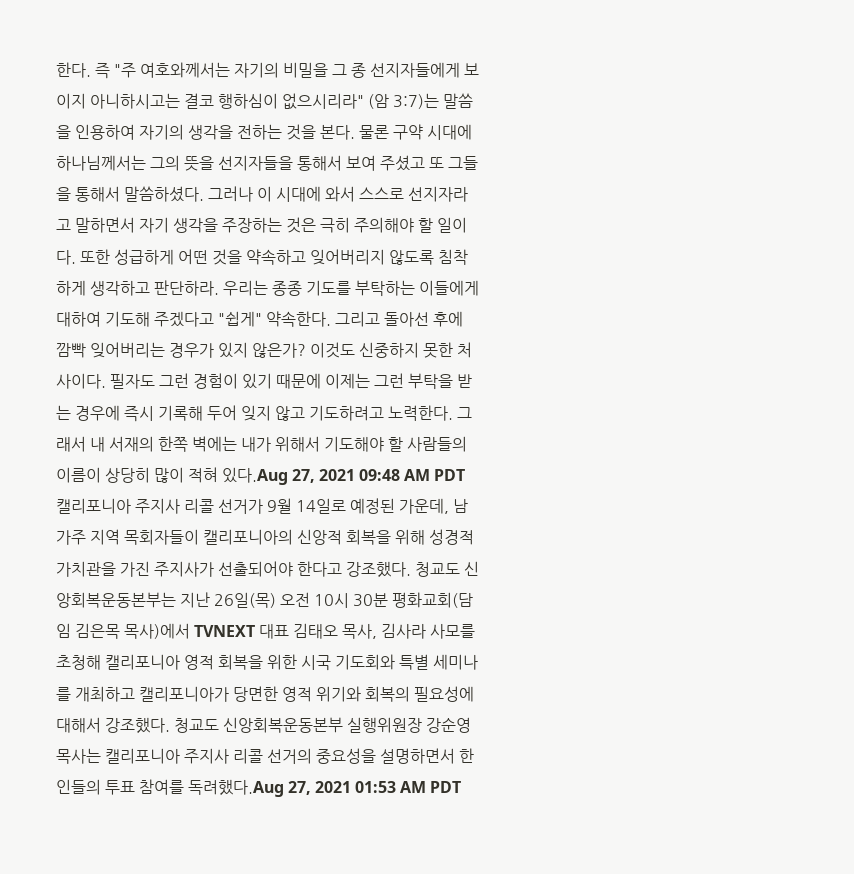한다. 즉 "주 여호와께서는 자기의 비밀을 그 종 선지자들에게 보이지 아니하시고는 결코 행하심이 없으시리라" (암 3:7)는 말씀을 인용하여 자기의 생각을 전하는 것을 본다. 물론 구약 시대에 하나님께서는 그의 뜻을 선지자들을 통해서 보여 주셨고 또 그들을 통해서 말씀하셨다. 그러나 이 시대에 와서 스스로 선지자라고 말하면서 자기 생각을 주장하는 것은 극히 주의해야 할 일이다. 또한 성급하게 어떤 것을 약속하고 잊어버리지 않도록 침착하게 생각하고 판단하라. 우리는 종종 기도를 부탁하는 이들에게 대하여 기도해 주겠다고 "쉽게" 약속한다. 그리고 돌아선 후에 깜빡 잊어버리는 경우가 있지 않은가? 이것도 신중하지 못한 처사이다. 필자도 그런 경험이 있기 때문에 이제는 그런 부탁을 받는 경우에 즉시 기록해 두어 잊지 않고 기도하려고 노력한다. 그래서 내 서재의 한쪽 벽에는 내가 위해서 기도해야 할 사람들의 이름이 상당히 많이 적혀 있다.Aug 27, 2021 09:48 AM PDT
캘리포니아 주지사 리콜 선거가 9월 14일로 예정된 가운데, 남가주 지역 목회자들이 캘리포니아의 신앙적 회복을 위해 성경적 가치관을 가진 주지사가 선출되어야 한다고 강조했다. 청교도 신앙회복운동본부는 지난 26일(목) 오전 10시 30분 평화교회(담임 김은목 목사)에서 TVNEXT 대표 김태오 목사, 김사라 사모를 초청해 캘리포니아 영적 회복을 위한 시국 기도회와 특별 세미나를 개최하고 캘리포니아가 당면한 영적 위기와 회복의 필요성에 대해서 강조했다. 청교도 신앙회복운동본부 실행위원장 강순영 목사는 캘리포니아 주지사 리콜 선거의 중요성을 설명하면서 한인들의 투표 참여를 독려했다.Aug 27, 2021 01:53 AM PDT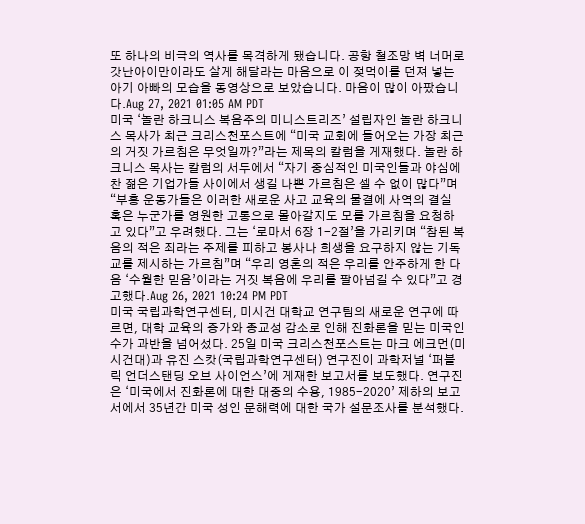또 하나의 비극의 역사를 목격하게 됐습니다. 공항 철조망 벽 너머로 갓난아이만이라도 살게 해달라는 마음으로 이 젖먹이를 던져 넣는 아기 아빠의 모습을 동영상으로 보았습니다. 마음이 많이 아팠습니다.Aug 27, 2021 01:05 AM PDT
미국 ‘놀란 하크니스 복음주의 미니스트리즈’ 설립자인 놀란 하크니스 목사가 최근 크리스천포스트에 “미국 교회에 들어오는 가장 최근의 거짓 가르침은 무엇일까?”라는 제목의 칼럼을 게재했다. 놀란 하크니스 목사는 칼럼의 서두에서 “자기 중심적인 미국인들과 야심에 찬 젊은 기업가들 사이에서 생길 나쁜 가르침은 셀 수 없이 많다”며 “부흥 운동가들은 이러한 새로운 사고 교육의 물결에 사역의 결실 혹은 누군가를 영원한 고통으로 몰아갈지도 모를 가르침을 요청하고 있다”고 우려했다. 그는 ‘로마서 6장 1-2절’을 가리키며 “참된 복음의 적은 죄라는 주제를 피하고 봉사나 희생을 요구하지 않는 기독교를 제시하는 가르침”며 “우리 영혼의 적은 우리를 안주하게 한 다음 ‘수월한 믿음’이라는 거짓 복음에 우리를 팔아넘길 수 있다”고 경고했다.Aug 26, 2021 10:24 PM PDT
미국 국립과학연구센터, 미시건 대학교 연구팀의 새로운 연구에 따르면, 대학 교육의 증가와 종교성 감소로 인해 진화론을 믿는 미국인 수가 과반을 넘어섰다. 25일 미국 크리스천포스트는 마크 에크먼(미시건대)과 유진 스캇(국립과학연구센터) 연구진이 과학저널 ‘퍼블릭 언더스탠딩 오브 사이언스’에 게재한 보고서를 보도했다. 연구진은 ‘미국에서 진화론에 대한 대중의 수용, 1985-2020’ 제하의 보고서에서 35년간 미국 성인 문해력에 대한 국가 설문조사를 분석했다.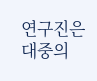연구진은 대중의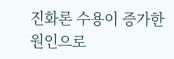진화론 수용이 증가한 원인으로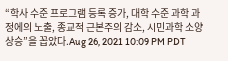“학사 수준 프로그램 등록 증가, 대학 수준 과학 과정에의 노출, 종교적 근본주의 감소, 시민과학 소양 상승”을 꼽았다.Aug 26, 2021 10:09 PM PDT